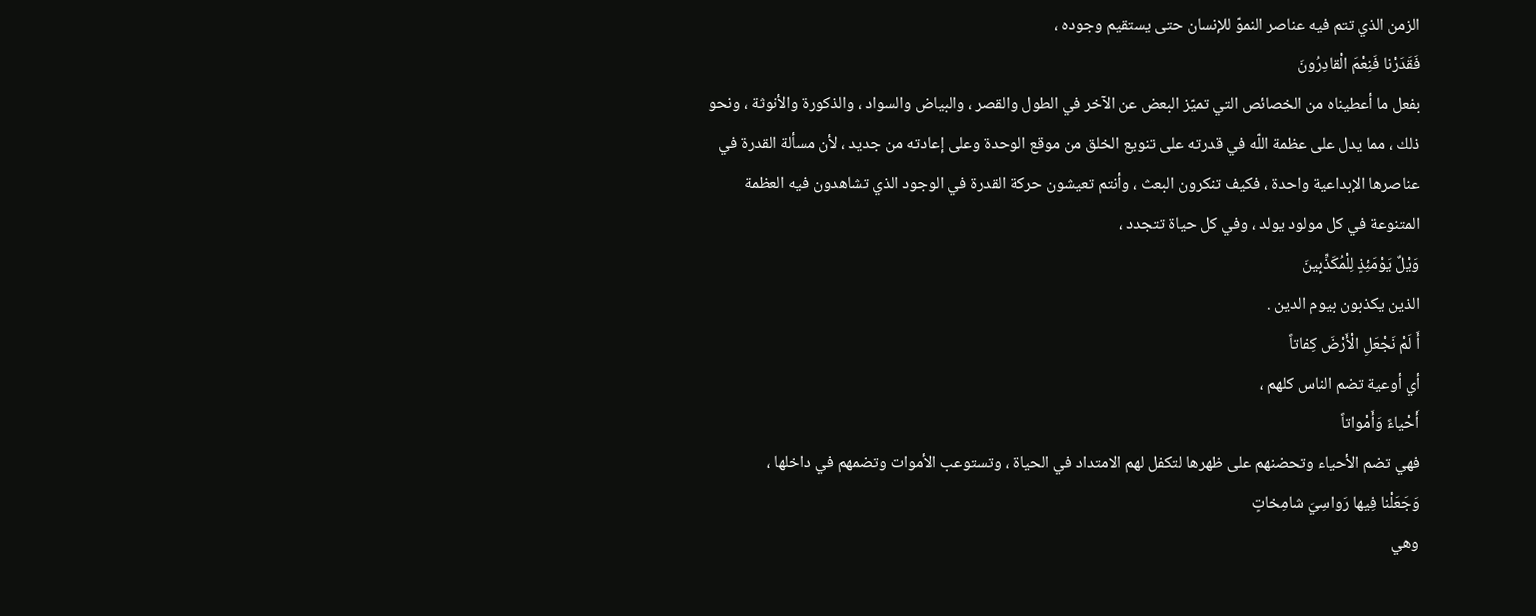الزمن الذي تتم فيه عناصر النموّ للإنسان حتى يستقيم وجوده ،
فَقَدَرْنا فَنِعْمَ الْقادِرُونَ
بفعل ما أعطيناه من الخصائص التي تميّز البعض عن الآخر في الطول والقصر ، والبياض والسواد ، والذكورة والأنوثة ، ونحو ذلك ، مما يدل على عظمة اللّه في قدرته على تنويع الخلق من موقع الوحدة وعلى إعادته من جديد ، لأن مسألة القدرة في عناصرها الإبداعية واحدة ، فكيف تنكرون البعث ، وأنتم تعيشون حركة القدرة في الوجود الذي تشاهدون فيه العظمة المتنوعة في كل مولود يولد ، وفي كل حياة تتجدد ،
وَيْلٌ يَوْمَئِذٍ لِلْمُكَذِّبِينَ
الذين يكذبون بيوم الدين .
أَ لَمْ نَجْعَلِ الْأَرْضَ كِفاتاً
أي أوعية تضم الناس كلهم ،
أَحْياءً وَأَمْواتاً
فهي تضم الأحياء وتحضنهم على ظهرها لتكفل لهم الامتداد في الحياة ، وتستوعب الأموات وتضمهم في داخلها ،
وَجَعَلْنا فِيها رَواسِيَ شامِخاتٍ
وهي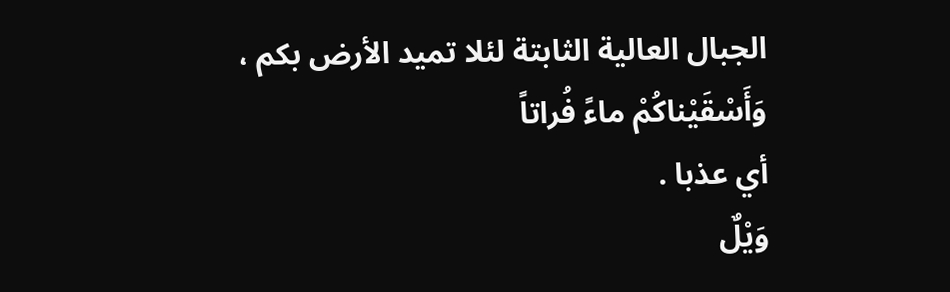الجبال العالية الثابتة لئلا تميد الأرض بكم ،
وَأَسْقَيْناكُمْ ماءً فُراتاً
أي عذبا .
وَيْلٌ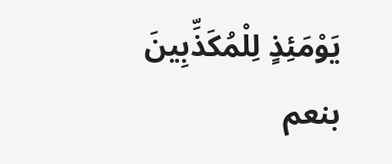يَوْمَئِذٍ لِلْمُكَذِّبِينَ
بنعم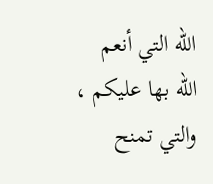اللّه التي أنعم اللّه بها عليكم ، والتي تمنح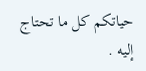حياتكم كل ما تحتاج إليه .